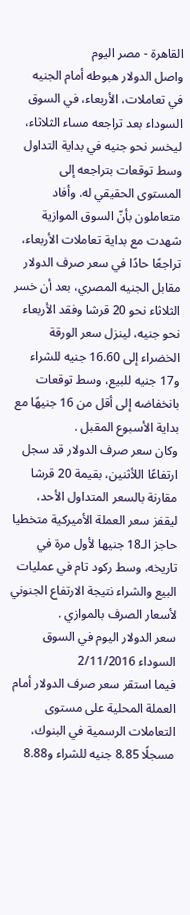القاهرة - مصر اليوم
واصل الدولار هبوطه أمام الجنيه في تعاملات، الأربعاء، في السوق السوداء بعد تراجعه مساء الثلاثاء، ليخسر نحو جنيه في بداية التداول وسط توقعات بتراجعه إلى المستوى الحقيقي له. وأفاد متعاملون بأنّ السوق الموازية شهدت مع بداية تعاملات الأربعاء، تراجعًا حادًا في سعر صرف الدولار مقابل الجنيه المصري، بعد أن خسر الثلاثاء نحو 20 قرشا وفقد الأربعاء نحو جنيه، لينزل سعر الورقة الخضراء إلى 16.60 جنيه للشراء و17 جنيه للبيع، وسط توقعات بانخفاضه إلى أقل من 16 جنيهًا مع بداية الأسبوع المقبل .
وكان سعر صرف الدولار قد سجل ارتفاعًا اللأثنين، بقيمة 20 قرشا مقارنة بالسعر المتداول الأحد، ليقفز سعر العملة الأميركية متخطيا حاجز الـ18 جنيها لأول مرة في تاريخه، وسط ركود تام في عمليات البيع والشراء نتيجة الارتفاع الجنوني لأسعار الصرف بالموازي .
سعر الدولار اليوم في السوق السوداء 2/11/2016
فيما استقر سعر صرف الدولار أمام العملة المحلية على مستوى التعاملات الرسمية في البنوك، مسجلًا 8.85 جنيه للشراء و8.88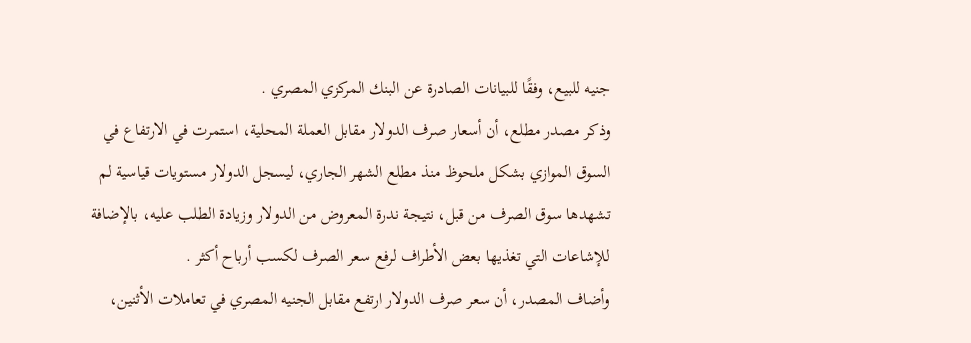جنيه للبيع، وفقًا للبيانات الصادرة عن البنك المركزي المصري .
وذكر مصدر مطلع، أن أسعار صرف الدولار مقابل العملة المحلية، استمرت في الارتفاع في السوق الموازي بشكل ملحوظ منذ مطلع الشهر الجاري، ليسجل الدولار مستويات قياسية لم تشهدها سوق الصرف من قبل، نتيجة ندرة المعروض من الدولار وزيادة الطلب عليه، بالإضافة للإشاعات التي تغذيها بعض الأطراف لرفع سعر الصرف لكسب أرباح أكثر .
وأضاف المصدر، أن سعر صرف الدولار ارتفع مقابل الجنيه المصري في تعاملات الأثنين،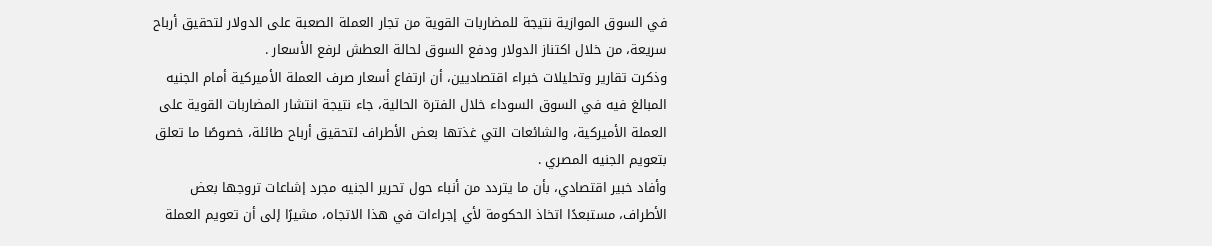في السوق الموازية نتيجة للمضاربات القوية من تجار العملة الصعبة على الدولار لتحقيق أرباح سريعة، من خلال اكتناز الدولار ودفع السوق لحالة العطش لرفع الأسعار .
وذكرت تقارير وتحليلات خبراء اقتصاديين، أن ارتفاع أسعار صرف العملة الأميركية أمام الجنيه المبالغ فيه في السوق السوداء خلال الفترة الحالية، جاء نتيجة انتشار المضاربات القوية على العملة الأميركية، والشائعات التي غذتها بعض الأطراف لتحقيق أرباح طائلة، خصوصًا ما تعلق بتعويم الجنيه المصري .
وأفاد خبير اقتصادي، بأن ما يتردد من أنباء حول تحرير الجنيه مجرد إشاعات تروجها بعض الأطراف، مستبعدًا اتخاذ الحكومة لأي إجراءات في هذا الاتجاه، مشيرًا إلى أن تعويم العملة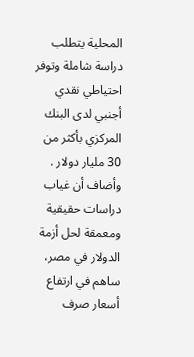المحلية يتطلب دراسة شاملة وتوفر احتياطي نقدي أجنبي لدى البنك المركزي بأكثر من 30 مليار دولار .
وأضاف أن غياب دراسات حقيقية ومعمقة لحل أزمة الدولار في مصر، ساهم في ارتفاع أسعار صرف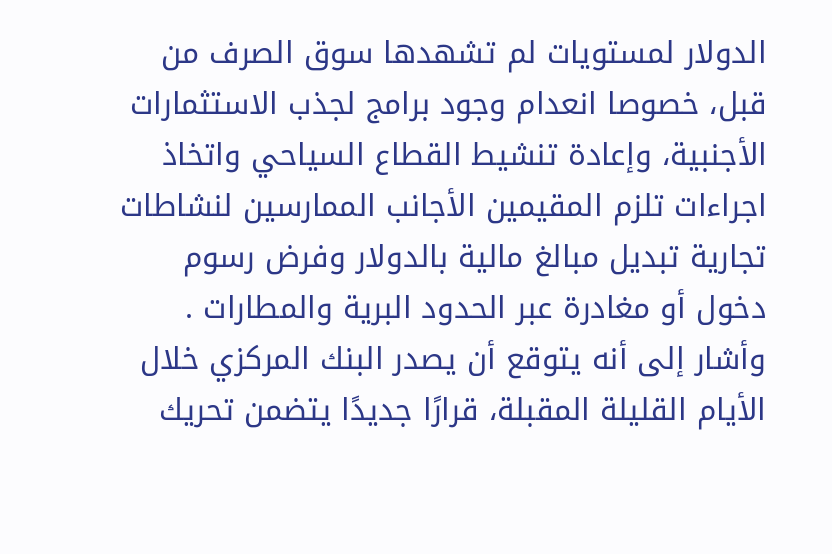الدولار لمستويات لم تشهدها سوق الصرف من قبل، خصوصا انعدام وجود برامج لجذب الاستثمارات الأجنبية، وإعادة تنشيط القطاع السياحي واتخاذ اجراءات تلزم المقيمين الأجانب الممارسين لنشاطات تجارية تبديل مبالغ مالية بالدولار وفرض رسوم دخول أو مغادرة عبر الحدود البرية والمطارات .
وأشار إلى أنه يتوقع أن يصدر البنك المركزي خلال الأيام القليلة المقبلة، قرارًا جديدًا يتضمن تحريك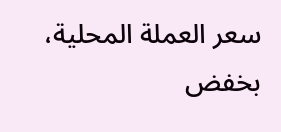سعر العملة المحلية، بخفض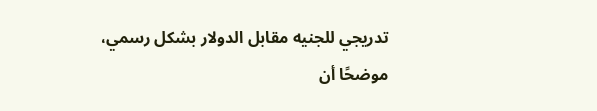تدريجي للجنيه مقابل الدولار بشكل رسمي، موضحًا أن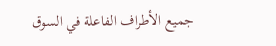جميع الأطراف الفاعلة في السوق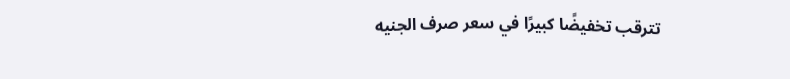تترقب تخفيضًا كبيرًا في سعر صرف الجنيه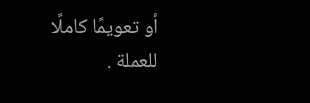أو تعويمًا كاملًا للعملة .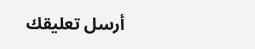أرسل تعليقك